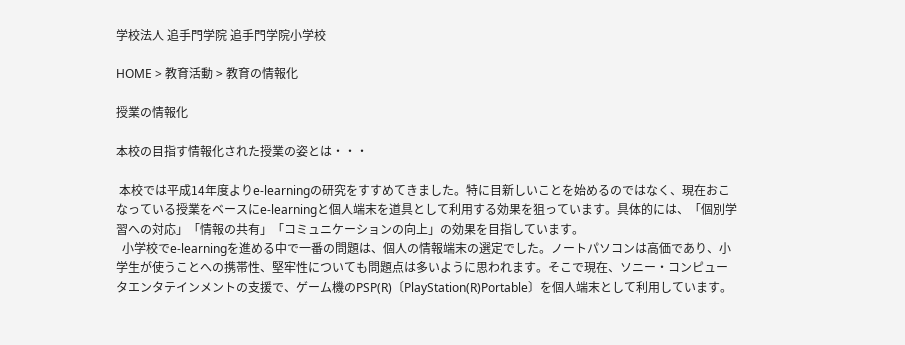学校法人 追手門学院 追手門学院小学校

HOME > 教育活動 > 教育の情報化

授業の情報化

本校の目指す情報化された授業の姿とは・・・

 本校では平成14年度よりe-learningの研究をすすめてきました。特に目新しいことを始めるのではなく、現在おこなっている授業をベースにe-learningと個人端末を道具として利用する効果を狙っています。具体的には、「個別学習への対応」「情報の共有」「コミュニケーションの向上」の効果を目指しています。
  小学校でe-learningを進める中で一番の問題は、個人の情報端末の選定でした。ノートパソコンは高価であり、小学生が使うことへの携帯性、堅牢性についても問題点は多いように思われます。そこで現在、ソニー・コンピュータエンタテインメントの支援で、ゲーム機のPSP(R)〔PlayStation(R)Portable〕を個人端末として利用しています。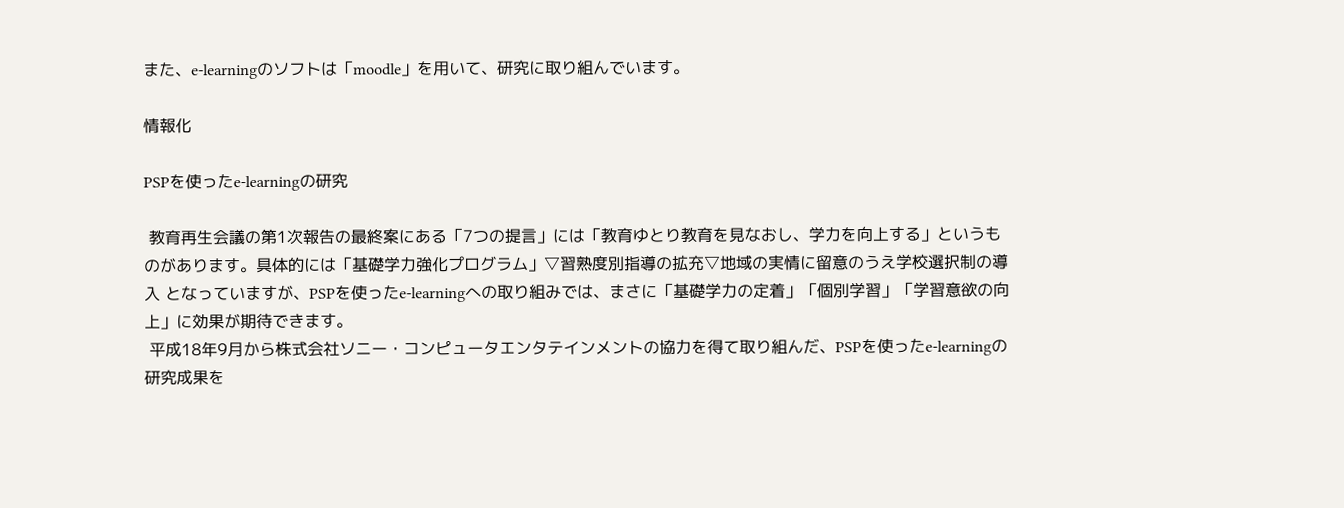また、e-learningのソフトは「moodle」を用いて、研究に取り組んでいます。

情報化

PSPを使ったe-learningの研究

 教育再生会議の第1次報告の最終案にある「7つの提言」には「教育ゆとり教育を見なおし、学力を向上する」というものがあります。具体的には「基礎学力強化プログラム」▽習熟度別指導の拡充▽地域の実情に留意のうえ学校選択制の導入 となっていますが、PSPを使ったe-learningへの取り組みでは、まさに「基礎学力の定着」「個別学習」「学習意欲の向上」に効果が期待できます。
 平成18年9月から株式会社ソニー・コンピュータエンタテインメントの協力を得て取り組んだ、PSPを使ったe-learningの研究成果を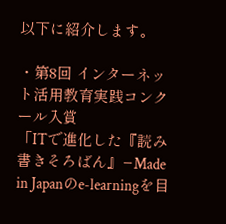以下に紹介します。

・第8回 インターネット活用教育実践コンクール入賞
「ITで進化した『読み書きそろばん』−Made in Japanのe-learningを目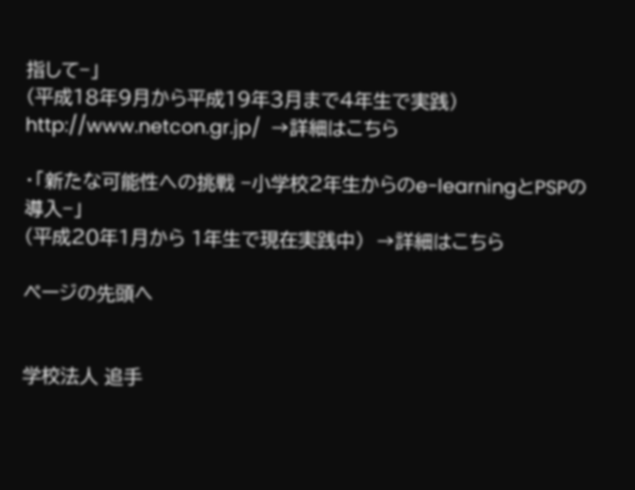指して−」
(平成18年9月から平成19年3月まで4年生で実践)
http://www.netcon.gr.jp/  →詳細はこちら

・「新たな可能性への挑戦 −小学校2年生からのe-learningとPSPの導入−」
(平成20年1月から 1年生で現在実践中)  →詳細はこちら

ページの先頭へ


学校法人 追手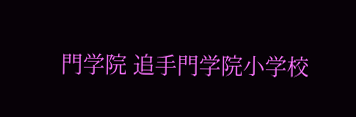門学院 追手門学院小学校